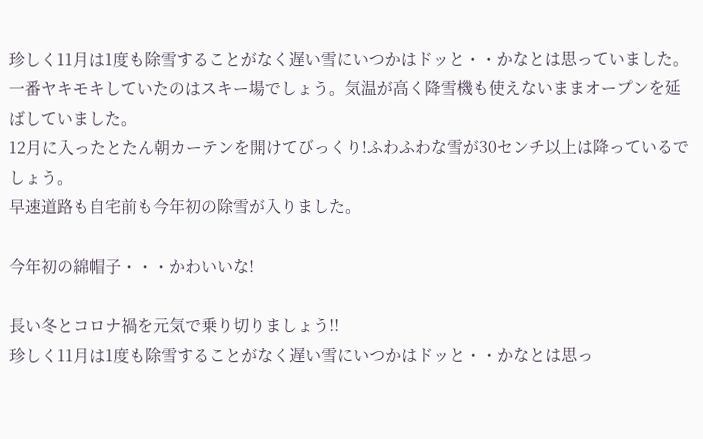珍しく11月は1度も除雪することがなく遅い雪にいつかはドッと・・かなとは思っていました。一番ヤキモキしていたのはスキー場でしょう。気温が高く降雪機も使えないままオープンを延ばしていました。
12月に入ったとたん朝カーテンを開けてびっくり!ふわふわな雪が30センチ以上は降っているでしょう。
早速道路も自宅前も今年初の除雪が入りました。

今年初の綿帽子・・・かわいいな!

長い冬とコロナ禍を元気で乗り切りましょう!!
珍しく11月は1度も除雪することがなく遅い雪にいつかはドッと・・かなとは思っ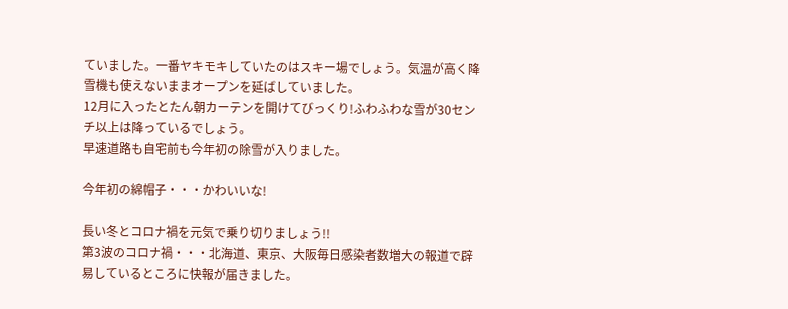ていました。一番ヤキモキしていたのはスキー場でしょう。気温が高く降雪機も使えないままオープンを延ばしていました。
12月に入ったとたん朝カーテンを開けてびっくり!ふわふわな雪が30センチ以上は降っているでしょう。
早速道路も自宅前も今年初の除雪が入りました。

今年初の綿帽子・・・かわいいな!

長い冬とコロナ禍を元気で乗り切りましょう!!
第3波のコロナ禍・・・北海道、東京、大阪毎日感染者数増大の報道で辟易しているところに快報が届きました。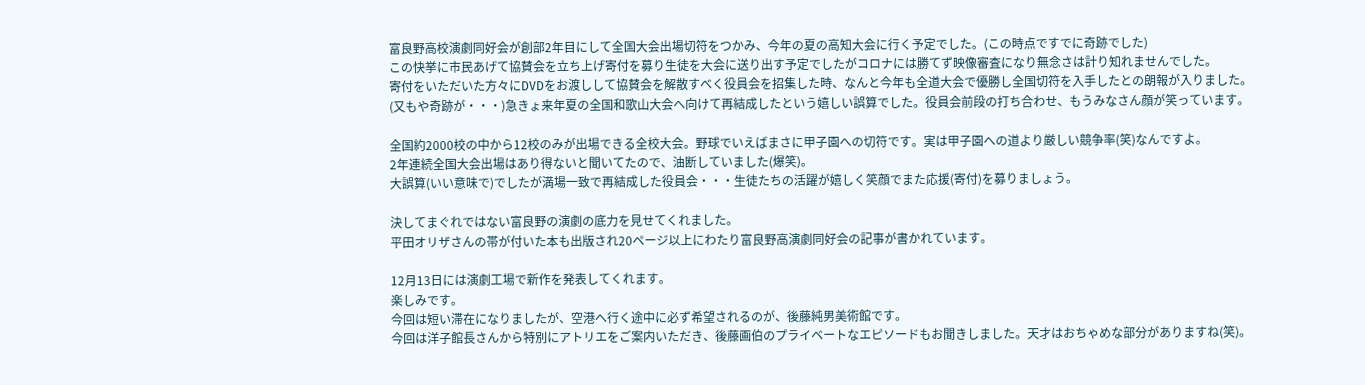富良野高校演劇同好会が創部2年目にして全国大会出場切符をつかみ、今年の夏の高知大会に行く予定でした。(この時点ですでに奇跡でした)
この快挙に市民あげて協賛会を立ち上げ寄付を募り生徒を大会に送り出す予定でしたがコロナには勝てず映像審査になり無念さは計り知れませんでした。
寄付をいただいた方々にDVDをお渡しして協賛会を解散すべく役員会を招集した時、なんと今年も全道大会で優勝し全国切符を入手したとの朗報が入りました。
(又もや奇跡が・・・)急きょ来年夏の全国和歌山大会へ向けて再結成したという嬉しい誤算でした。役員会前段の打ち合わせ、もうみなさん顔が笑っています。

全国約2000校の中から12校のみが出場できる全校大会。野球でいえばまさに甲子園への切符です。実は甲子園への道より厳しい競争率(笑)なんですよ。
2年連続全国大会出場はあり得ないと聞いてたので、油断していました(爆笑)。
大誤算(いい意味で)でしたが満場一致で再結成した役員会・・・生徒たちの活躍が嬉しく笑顔でまた応援(寄付)を募りましょう。

決してまぐれではない富良野の演劇の底力を見せてくれました。
平田オリザさんの帯が付いた本も出版され20ページ以上にわたり富良野高演劇同好会の記事が書かれています。

12月13日には演劇工場で新作を発表してくれます。
楽しみです。
今回は短い滞在になりましたが、空港へ行く途中に必ず希望されるのが、後藤純男美術館です。
今回は洋子館長さんから特別にアトリエをご案内いただき、後藤画伯のプライベートなエピソードもお聞きしました。天才はおちゃめな部分がありますね(笑)。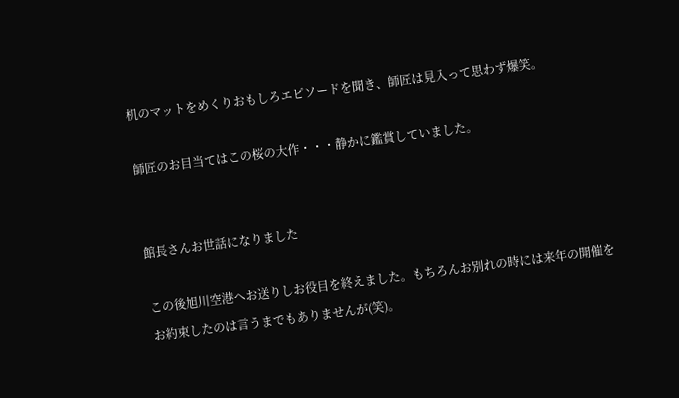机のマットをめくりおもしろエピソードを聞き、師匠は見入って思わず爆笑。

師匠のお目当てはこの桜の大作・・・静かに鑑賞していました。


館長さんお世話になりました

この後旭川空港へお送りしお役目を終えました。もちろんお別れの時には来年の開催をお約束したのは言うまでもありませんが(笑)。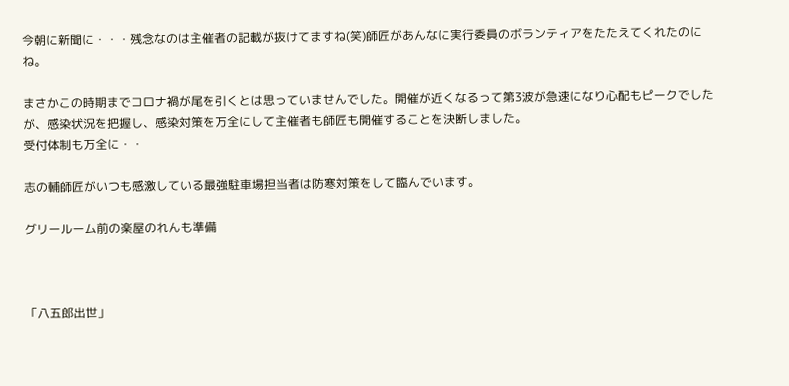今朝に新聞に・・・残念なのは主催者の記載が抜けてますね(笑)師匠があんなに実行委員のボランティアをたたえてくれたのにね。

まさかこの時期までコロナ禍が尾を引くとは思っていませんでした。開催が近くなるって第3波が急速になり心配もピークでしたが、感染状況を把握し、感染対策を万全にして主催者も師匠も開催することを決断しました。
受付体制も万全に・・

志の輔師匠がいつも感激している最強駐車場担当者は防寒対策をして臨んでいます。

グリールーム前の楽屋のれんも準備



「八五郎出世」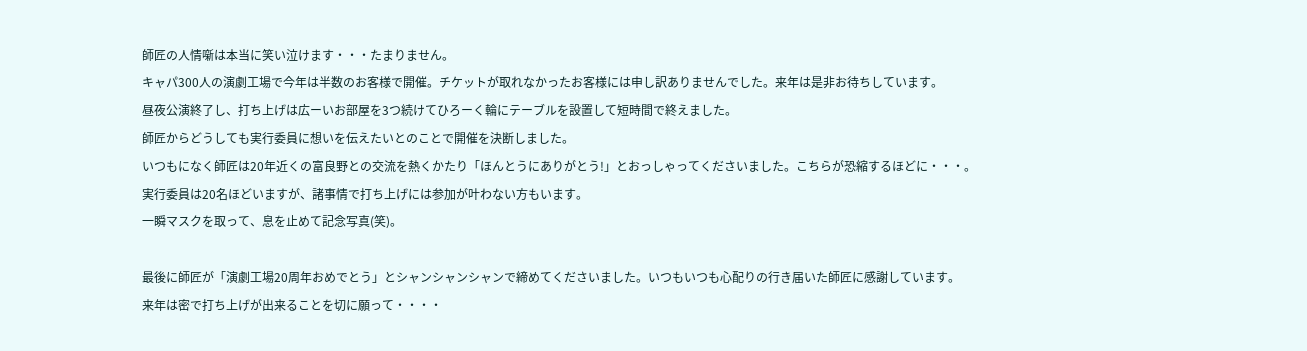師匠の人情噺は本当に笑い泣けます・・・たまりません。
キャパ300人の演劇工場で今年は半数のお客様で開催。チケットが取れなかったお客様には申し訳ありませんでした。来年は是非お待ちしています。
昼夜公演終了し、打ち上げは広ーいお部屋を3つ続けてひろーく輪にテーブルを設置して短時間で終えました。
師匠からどうしても実行委員に想いを伝えたいとのことで開催を決断しました。
いつもになく師匠は20年近くの富良野との交流を熱くかたり「ほんとうにありがとう!」とおっしゃってくださいました。こちらが恐縮するほどに・・・。
実行委員は20名ほどいますが、諸事情で打ち上げには参加が叶わない方もいます。
一瞬マスクを取って、息を止めて記念写真(笑)。

最後に師匠が「演劇工場20周年おめでとう」とシャンシャンシャンで締めてくださいました。いつもいつも心配りの行き届いた師匠に感謝しています。
来年は密で打ち上げが出来ることを切に願って・・・・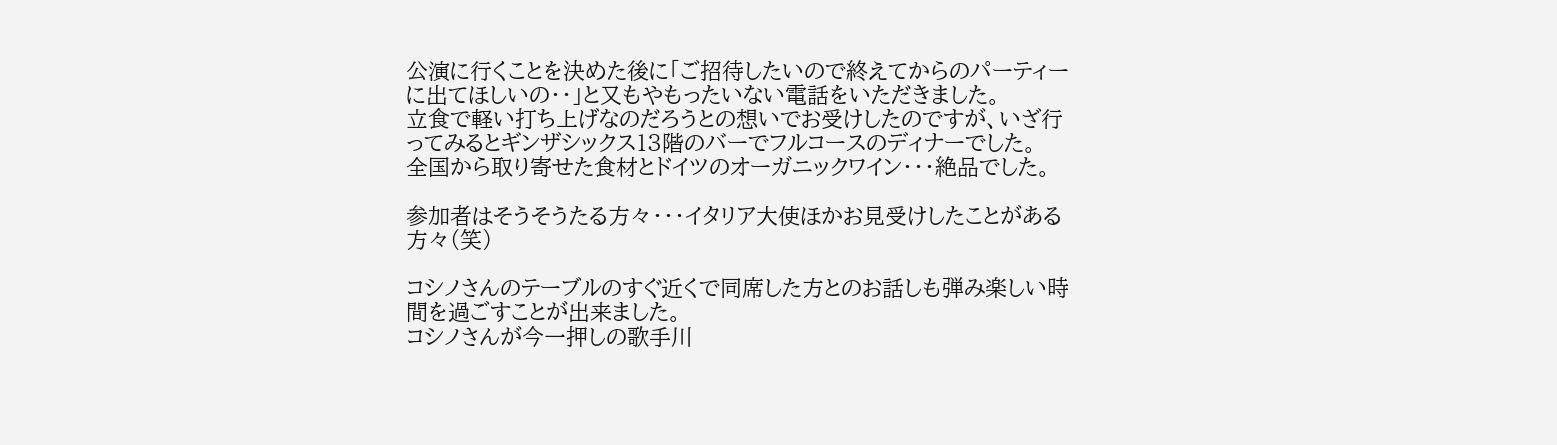公演に行くことを決めた後に「ご招待したいので終えてからのパーティーに出てほしいの・・」と又もやもったいない電話をいただきました。
立食で軽い打ち上げなのだろうとの想いでお受けしたのですが、いざ行ってみるとギンザシックス13階のバーでフルコースのディナーでした。
全国から取り寄せた食材とドイツのオーガニックワイン・・・絶品でした。

参加者はそうそうたる方々・・・イタリア大使ほかお見受けしたことがある方々(笑)

コシノさんのテーブルのすぐ近くで同席した方とのお話しも弾み楽しい時間を過ごすことが出来ました。
コシノさんが今一押しの歌手川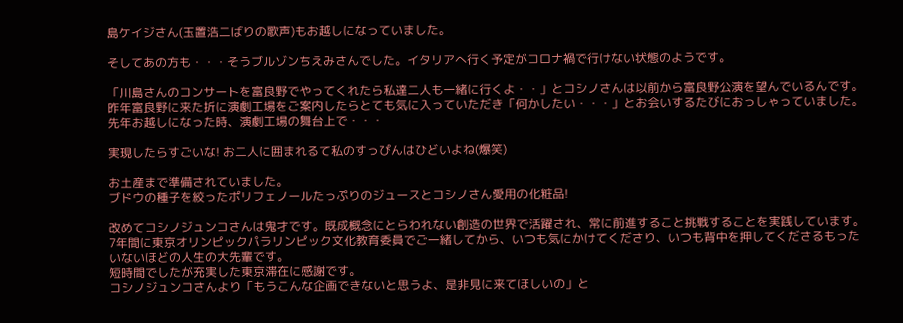島ケイジさん(玉置浩二ばりの歌声)もお越しになっていました。

そしてあの方も・・・そうブルゾンちえみさんでした。イタリアへ行く予定がコロナ禍で行けない状態のようです。

「川島さんのコンサートを富良野でやってくれたら私達二人も一緒に行くよ・・」とコシノさんは以前から富良野公演を望んでいるんです。
昨年富良野に来た折に演劇工場をご案内したらとても気に入っていただき「何かしたい・・・」とお会いするたびにおっしゃっていました。
先年お越しになった時、演劇工場の舞台上で・・・

実現したらすごいな! お二人に囲まれるて私のすっぴんはひどいよね(爆笑)

お土産まで準備されていました。
ブドウの種子を絞ったポリフェノールたっぷりのジュースとコシノさん愛用の化粧品!

改めてコシノジュンコさんは鬼才です。既成概念にとらわれない創造の世界で活躍され、常に前進すること挑戦することを実践しています。
7年間に東京オリンピックパラリンピック文化教育委員でご一緒してから、いつも気にかけてくださり、いつも背中を押してくださるもったいないほどの人生の大先輩です。
短時間でしたが充実した東京滞在に感謝です。
コシノジュンコさんより「もうこんな企画できないと思うよ、是非見に来てほしいの」と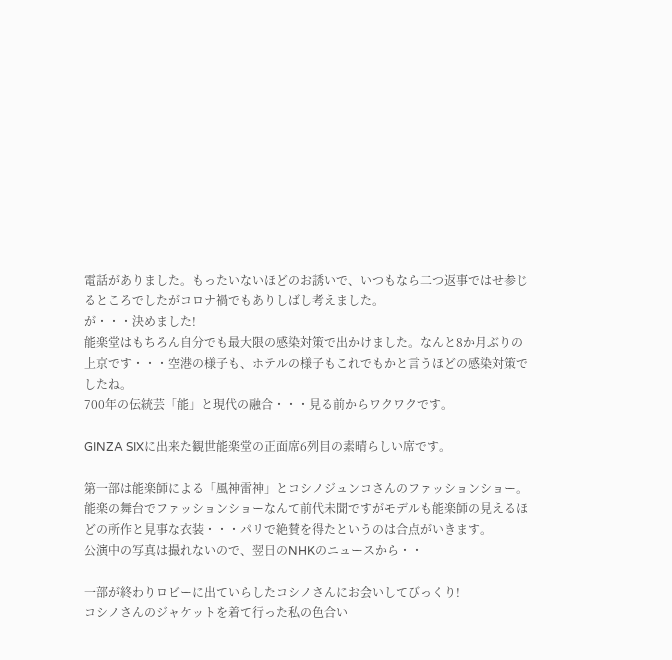電話がありました。もったいないほどのお誘いで、いつもなら二つ返事ではせ参じるところでしたがコロナ禍でもありしばし考えました。
が・・・決めました!
能楽堂はもちろん自分でも最大限の感染対策で出かけました。なんと8か月ぶりの上京です・・・空港の様子も、ホテルの様子もこれでもかと言うほどの感染対策でしたね。
700年の伝統芸「能」と現代の融合・・・見る前からワクワクです。

GINZA SIXに出来た観世能楽堂の正面席6列目の素晴らしい席です。

第一部は能楽師による「風神雷神」とコシノジュンコさんのファッションショー。
能楽の舞台でファッションショーなんて前代未聞ですがモデルも能楽師の見えるほどの所作と見事な衣装・・・パリで絶賛を得たというのは合点がいきます。
公演中の写真は撮れないので、翌日のNHKのニュースから・・

一部が終わりロビーに出ていらしたコシノさんにお会いしてびっくり!
コシノさんのジャケットを着て行った私の色合い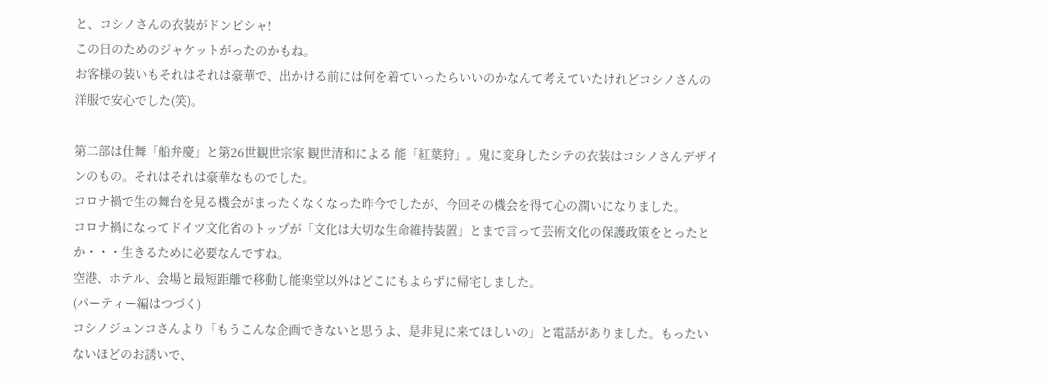と、コシノさんの衣装がドンピシャ!
この日のためのジャケットがったのかもね。
お客様の装いもそれはそれは豪華で、出かける前には何を着ていったらいいのかなんて考えていたけれどコシノさんの洋服で安心でした(笑)。

第二部は仕舞「船弁慶」と第26世観世宗家 観世清和による 能「紅葉狩」。鬼に変身したシテの衣装はコシノさんデザインのもの。それはそれは豪華なものでした。
コロナ禍で生の舞台を見る機会がまったくなくなった昨今でしたが、今回その機会を得て心の潤いになりました。
コロナ禍になってドイツ文化省のトップが「文化は大切な生命維持装置」とまで言って芸術文化の保護政策をとったとか・・・生きるために必要なんですね。
空港、ホテル、会場と最短距離で移動し能楽堂以外はどこにもよらずに帰宅しました。
(パーティー編はつづく)
コシノジュンコさんより「もうこんな企画できないと思うよ、是非見に来てほしいの」と電話がありました。もったいないほどのお誘いで、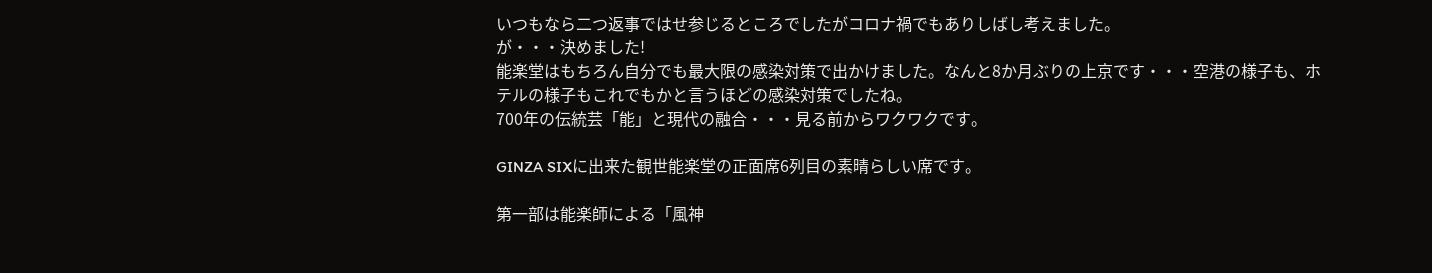いつもなら二つ返事ではせ参じるところでしたがコロナ禍でもありしばし考えました。
が・・・決めました!
能楽堂はもちろん自分でも最大限の感染対策で出かけました。なんと8か月ぶりの上京です・・・空港の様子も、ホテルの様子もこれでもかと言うほどの感染対策でしたね。
700年の伝統芸「能」と現代の融合・・・見る前からワクワクです。

GINZA SIXに出来た観世能楽堂の正面席6列目の素晴らしい席です。

第一部は能楽師による「風神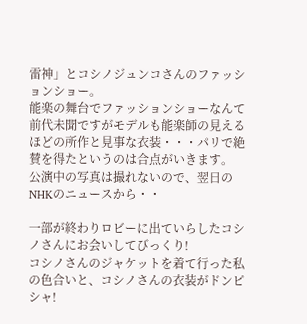雷神」とコシノジュンコさんのファッションショー。
能楽の舞台でファッションショーなんて前代未聞ですがモデルも能楽師の見えるほどの所作と見事な衣装・・・パリで絶賛を得たというのは合点がいきます。
公演中の写真は撮れないので、翌日のNHKのニュースから・・

一部が終わりロビーに出ていらしたコシノさんにお会いしてびっくり!
コシノさんのジャケットを着て行った私の色合いと、コシノさんの衣装がドンピシャ!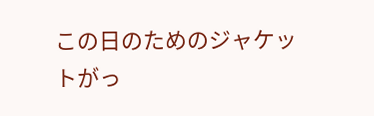この日のためのジャケットがっ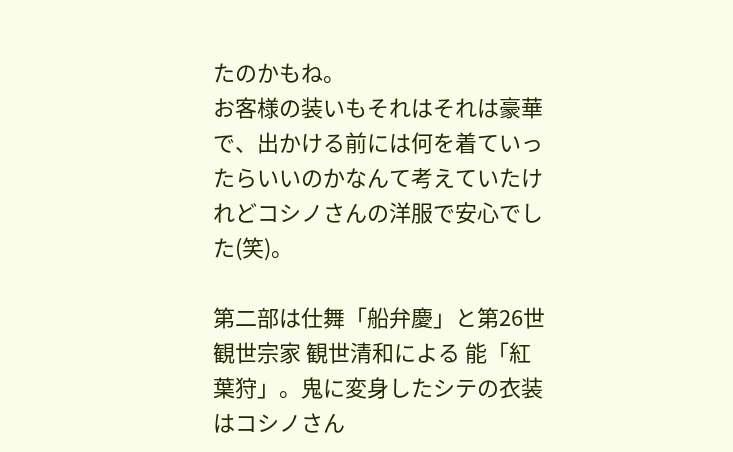たのかもね。
お客様の装いもそれはそれは豪華で、出かける前には何を着ていったらいいのかなんて考えていたけれどコシノさんの洋服で安心でした(笑)。

第二部は仕舞「船弁慶」と第26世観世宗家 観世清和による 能「紅葉狩」。鬼に変身したシテの衣装はコシノさん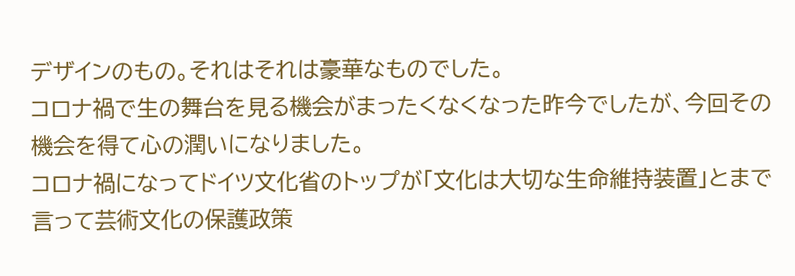デザインのもの。それはそれは豪華なものでした。
コロナ禍で生の舞台を見る機会がまったくなくなった昨今でしたが、今回その機会を得て心の潤いになりました。
コロナ禍になってドイツ文化省のトップが「文化は大切な生命維持装置」とまで言って芸術文化の保護政策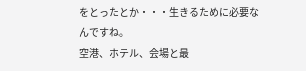をとったとか・・・生きるために必要なんですね。
空港、ホテル、会場と最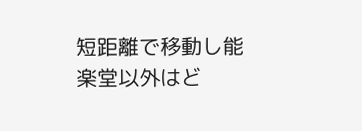短距離で移動し能楽堂以外はど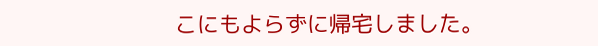こにもよらずに帰宅しました。